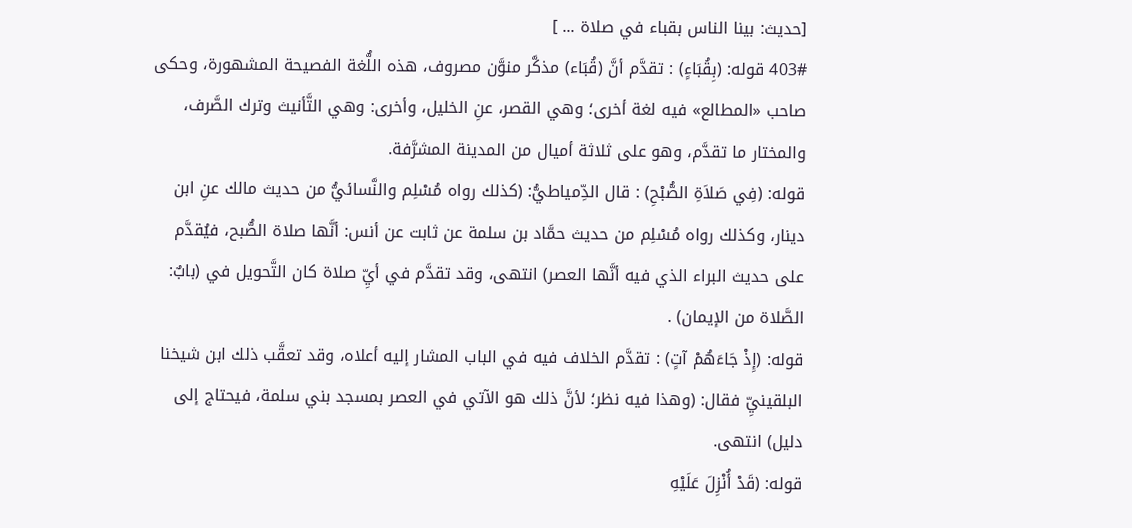[حديث: بينا الناس بقباء في صلاة ... ]
403# قوله: (بِقُبَاءٍ) : تقدَّم أنَّ (قُبَاء) مذكَّر منوَّن مصروف، هذه اللُّغة الفصيحة المشهورة، وحكى صاحب «المطالع» فيه لغة أخرى؛ وهي القصر، عنِ الخليل، وأخرى: وهي التَّأنيث وترك الصَّرف، والمختار ما تقدَّم، وهو على ثلاثة أميال من المدينة المشرَّفة.
قوله: (فِي صَلاَةِ الصُّبْحِ) : قال الدِّمياطيُّ: (كذلك رواه مُسْلِم والنَّسائيُّ من حديث مالك عنِ ابن دينار، وكذلك رواه مُسْلِم من حديث حمَّاد بن سلمة عن ثابت عن أنس: أنَّها صلاة الصُّبح، فيُقدَّم على حديث البراء الذي فيه أنَّها العصر) انتهى، وقد تقدَّم في أيِّ صلاة كان التَّحويل في (بابٌ: الصَّلاة من الإيمان) .
قوله: (إِذْ جَاءَهُمْ آتٍ) : تقدَّم الخلاف فيه في الباب المشار إليه أعلاه، وقد تعقَّب ذلك ابن شيخنا البلقينيِّ فقال: (وهذا فيه نظر؛ لأنَّ ذلك هو الآتي في العصر بمسجد بني سلمة، فيحتاج إلى دليل) انتهى.
قوله: (قَدْ أُنْزِلَ عَلَيْهِ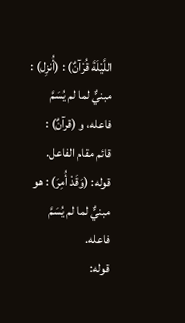اللَّيْلَةَ قُرْآنٌ) : (أُنزِل) : مبنيٌّ لما لم يُسَمَّ فاعله، و (قرآنٌ) : قائم مقام الفاعل.
قوله: (وَقَدْ أُمِرَ) : هو مبنيٌّ لما لم يُسَمَّ فاعله.
قوله: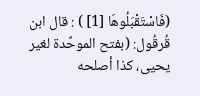(فَاسْتَقْبَلُوهَا [1] ) : قال ابن قُرقُول: (بفتح الموحَّدة لغير يحيى، كذا أصلحه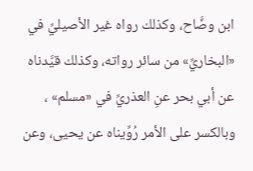ابن وضَّاح، وكذلك رواه غير الأصيليِّ في «البخاريِّ» من سائر رواته، وكذلك قيَّدناه عن أبي بحر عنِ العذريِّ في «مسلم» ، وبالكسر على الأمر رُوِّيناه عن يحيى، وعن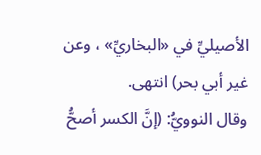الأصيليِّ في «البخاريِّ» ، وعن غير أبي بحر) انتهى.
وقال النوويُّ: (إنَّ الكسر أصحُّ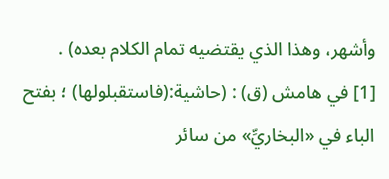وأشهر، وهذا الذي يقتضيه تمام الكلام بعده) .
[1] في هامش (ق) : (حاشية:(فاستقبلولها) ؛ بفتح الباء في «البخاريِّ» من سائر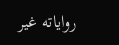رواياته غير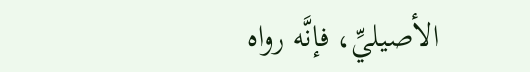الأصيليِّ، فإنَّه رواه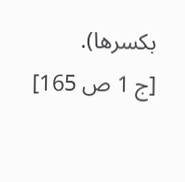بكسرها).
[ج 1 ص 165]